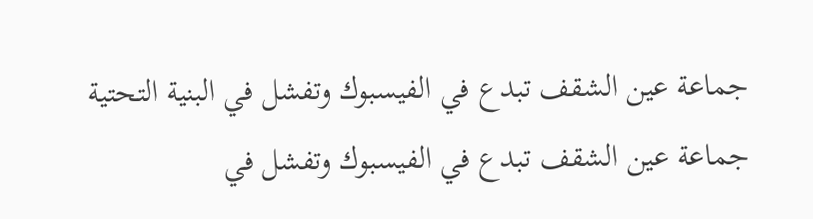جماعة عين الشقف تبدع في الفيسبوك وتفشل في البنية التحتية
جماعة عين الشقف تبدع في الفيسبوك وتفشل في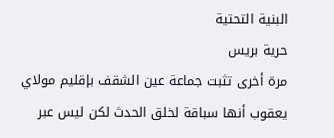البنية التحتية
حرية بريس
مرة أخرى تثبت جماعة عين الشقف بإقليم مولاي يعقوب أنها سباقة لخلق الحدث لكن ليس عبر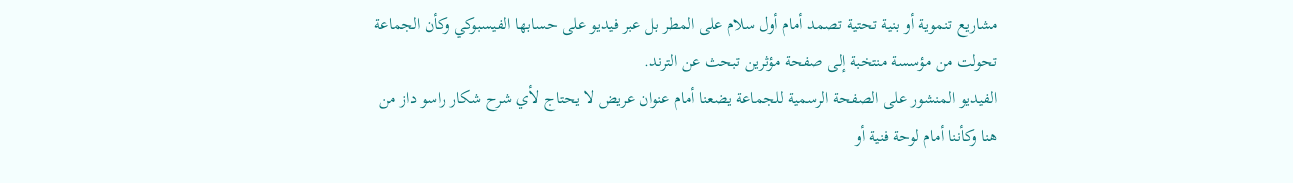مشاريع تنموية أو بنية تحتية تصمد أمام أول سلام على المطر بل عبر فيديو على حسابها الفيسبوكي وكأن الجماعة تحولت من مؤسسة منتخبة إلى صفحة مؤثرين تبحث عن الترند.
الفيديو المنشور على الصفحة الرسمية للجماعة يضعنا أمام عنوان عريض لا يحتاج لأي شرح شكار راسو داز من هنا وكأننا أمام لوحة فنية أو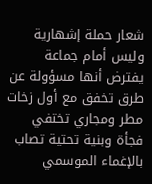شعار حملة إشهارية وليس أمام جماعة يفترض أنها مسؤولة عن طرق تخفق مع أول زخات مطر ومجاري تختفي فجأة وبنية تحتية تصاب بالإغماء الموسمي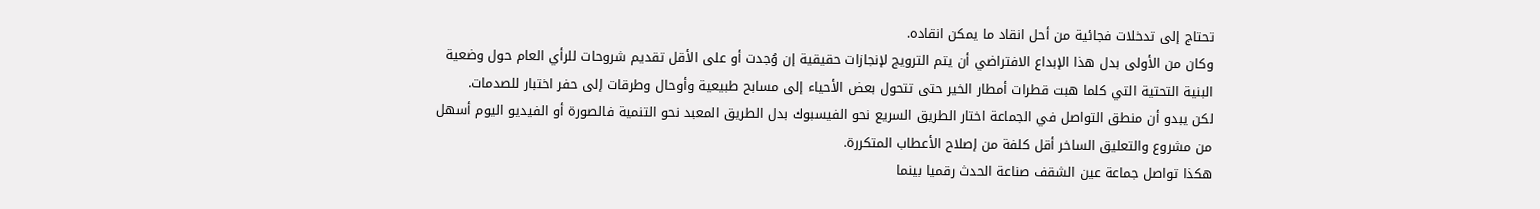تحتاج إلى تدخلات فجائية من أحل انقاد ما يمكن انقاده.
وكان من الأولى بدل هذا الإبداع الافتراضي أن يتم الترويج لإنجازات حقيقية إن وُجدت أو على الأقل تقديم شروحات للرأي العام حول وضعية البنية التحتية التي كلما هبت قطرات أمطار الخير حتى تتحول بعض الأحياء إلى مسابح طبيعية وأوحال وطرقات إلى حفر اختبار للصدمات.
لكن يبدو أن منطق التواصل في الجماعة اختار الطريق السريع نحو الفيسبوك بدل الطريق المعبد نحو التنمية فالصورة أو الفيديو اليوم أسهل من مشروع والتعليق الساخر أقل كلفة من إصلاح الأعطاب المتكررة.
هكذا تواصل جماعة عين الشقف صناعة الحدث رقميا بينما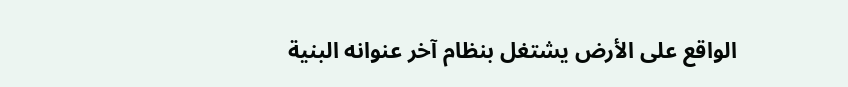الواقع على الأرض يشتغل بنظام آخر عنوانه البنية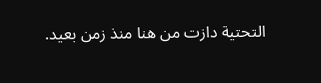التحتية دازت من هنا منذ زمن بعيد.